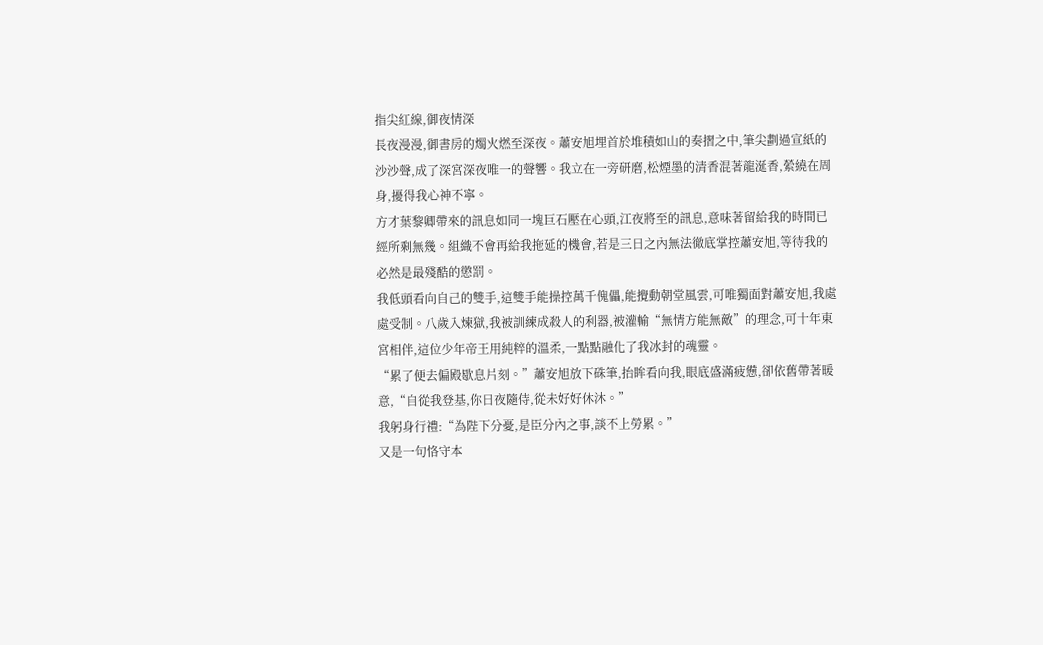指尖紅線,御夜情深
長夜漫漫,御書房的燭火燃至深夜。蕭安旭埋首於堆積如山的奏摺之中,筆尖劃過宣紙的沙沙聲,成了深宮深夜唯一的聲響。我立在一旁研磨,松煙墨的清香混著龍涎香,縈繞在周身,擾得我心神不寧。
方才葉黎卿帶來的訊息如同一塊巨石壓在心頭,江夜將至的訊息,意味著留給我的時間已經所剩無幾。組織不會再給我拖延的機會,若是三日之內無法徹底掌控蕭安旭,等待我的必然是最殘酷的懲罰。
我低頭看向自己的雙手,這雙手能操控萬千傀儡,能攪動朝堂風雲,可唯獨面對蕭安旭,我處處受制。八歲入煉獄,我被訓練成殺人的利器,被灌輸“無情方能無敵”的理念,可十年東宮相伴,這位少年帝王用純粹的溫柔,一點點融化了我冰封的魂靈。
“累了便去偏殿歇息片刻。”蕭安旭放下硃筆,抬眸看向我,眼底盛滿疲憊,卻依舊帶著暖意,“自從我登基,你日夜隨侍,從未好好休沐。”
我躬身行禮:“為陛下分憂,是臣分內之事,談不上勞累。”
又是一句恪守本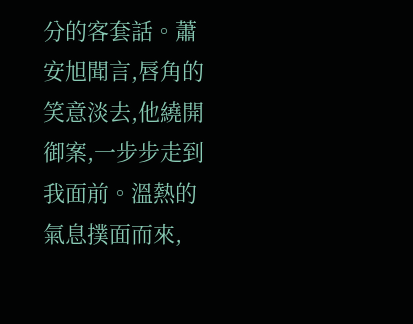分的客套話。蕭安旭聞言,唇角的笑意淡去,他繞開御案,一步步走到我面前。溫熱的氣息撲面而來,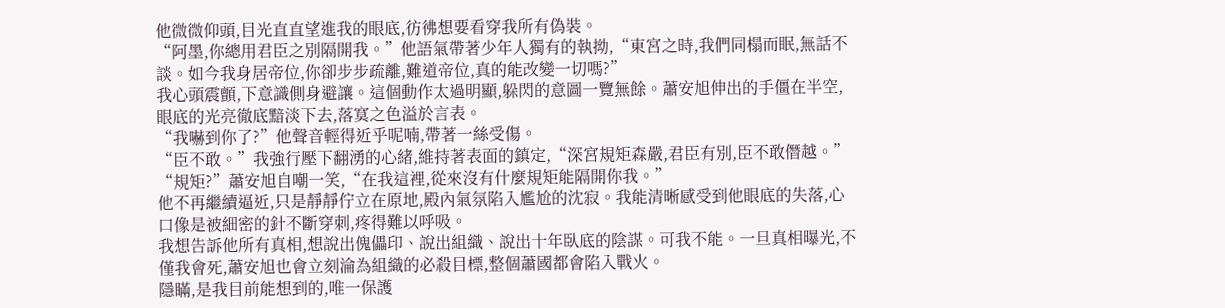他微微仰頭,目光直直望進我的眼底,彷彿想要看穿我所有偽裝。
“阿墨,你總用君臣之別隔開我。”他語氣帶著少年人獨有的執拗,“東宮之時,我們同榻而眠,無話不談。如今我身居帝位,你卻步步疏離,難道帝位,真的能改變一切嗎?”
我心頭震顫,下意識側身避讓。這個動作太過明顯,躲閃的意圖一覽無餘。蕭安旭伸出的手僵在半空,眼底的光亮徹底黯淡下去,落寞之色溢於言表。
“我嚇到你了?”他聲音輕得近乎呢喃,帶著一絲受傷。
“臣不敢。”我強行壓下翻湧的心緒,維持著表面的鎮定,“深宮規矩森嚴,君臣有別,臣不敢僭越。”
“規矩?”蕭安旭自嘲一笑,“在我這裡,從來沒有什麼規矩能隔開你我。”
他不再繼續逼近,只是靜靜佇立在原地,殿內氣氛陷入尷尬的沈寂。我能清晰感受到他眼底的失落,心口像是被細密的針不斷穿刺,疼得難以呼吸。
我想告訴他所有真相,想說出傀儡印、說出組織、說出十年臥底的陰謀。可我不能。一旦真相曝光,不僅我會死,蕭安旭也會立刻淪為組織的必殺目標,整個蕭國都會陷入戰火。
隱瞞,是我目前能想到的,唯一保護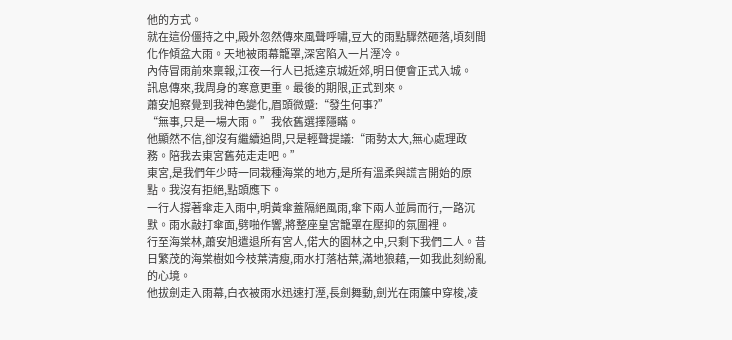他的方式。
就在這份僵持之中,殿外忽然傳來風聲呼嘯,豆大的雨點驟然砸落,頃刻間化作傾盆大雨。天地被雨幕籠罩,深宮陷入一片溼冷。
內侍冒雨前來稟報,江夜一行人已抵達京城近郊,明日便會正式入城。
訊息傳來,我周身的寒意更重。最後的期限,正式到來。
蕭安旭察覺到我神色變化,眉頭微蹙:“發生何事?”
“無事,只是一場大雨。”我依舊選擇隱瞞。
他顯然不信,卻沒有繼續追問,只是輕聲提議:“雨勢太大,無心處理政務。陪我去東宮舊苑走走吧。”
東宮,是我們年少時一同栽種海棠的地方,是所有溫柔與謊言開始的原點。我沒有拒絕,點頭應下。
一行人撐著傘走入雨中,明黃傘蓋隔絕風雨,傘下兩人並肩而行,一路沉默。雨水敲打傘面,劈啪作響,將整座皇宮籠罩在壓抑的氛圍裡。
行至海棠林,蕭安旭遣退所有宮人,偌大的園林之中,只剩下我們二人。昔日繁茂的海棠樹如今枝葉清瘦,雨水打落枯葉,滿地狼藉,一如我此刻紛亂的心境。
他拔劍走入雨幕,白衣被雨水迅速打溼,長劍舞動,劍光在雨簾中穿梭,凌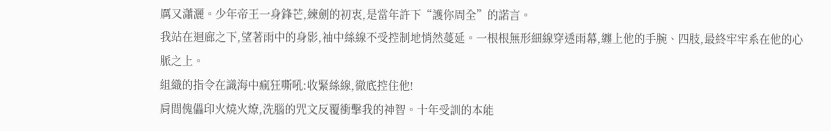厲又瀟灑。少年帝王一身鋒芒,練劍的初衷,是當年許下“護你周全”的諾言。
我站在迴廊之下,望著雨中的身影,袖中絲線不受控制地悄然蔓延。一根根無形細線穿透雨幕,纏上他的手腕、四肢,最終牢牢系在他的心脈之上。
組織的指令在識海中瘋狂嘶吼:收緊絲線,徹底控住他!
肩間傀儡印火燒火燎,洗腦的咒文反覆衝擊我的神智。十年受訓的本能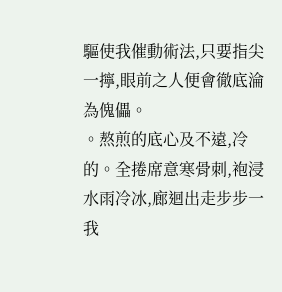驅使我催動術法,只要指尖一擰,眼前之人便會徹底淪為傀儡。
。熬煎的底心及不遠,冷的。全捲席意寒骨刺,袍浸水雨冷冰,廊迴出走步步一我